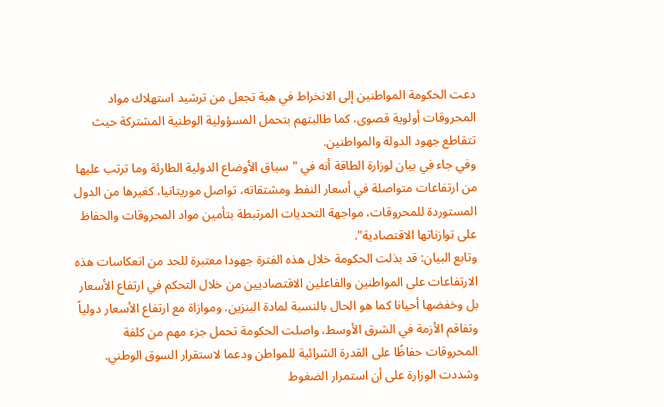دعت الحكومة المواطنين إلى الانخراط في هبة تجعل من ترشيد استهلاك مواد المحروقات أولوية قصوى، كما طالبتهم بتحمل المسؤولية الوطنية المشتركة حيث تتقاطع جهود الدولة والمواطنين.
وفي جاء في بيان لوزارة الطاقة أنه في "سياق الأوضاع الدولية الطارئة وما ترتب عليها من ارتفاعات متواصلة في أسعار النفط ومشتقاته، تواصل موريتانيا، كغيرها من الدول المستوردة للمحروقات، مواجهة التحديات المرتبطة بتأمين مواد المحروقات والحفاظ على توازناتها الاقتصادية".
وتابع البيان: قد بذلت الحكومة خلال هذه الفترة جهودا معتبرة للحد من انعكاسات هذه الارتفاعات على المواطنين والفاعلين الاقتصاديين من خلال التحكم في ارتفاع الأسعار بل وخفضها أحيانا كما هو الحال بالنسبة لمادة البنزين. وموازاة مع ارتفاع الأسعار دولياً وتفاقم الأزمة في الشرق الأوسط، واصلت الحكومة تحمل جزء مهم من كلفة المحروقات حفاظًا على القدرة الشرائية للمواطن ودعما لاستقرار السوق الوطني.
وشددت الوزارة على أن استمرار الضغوط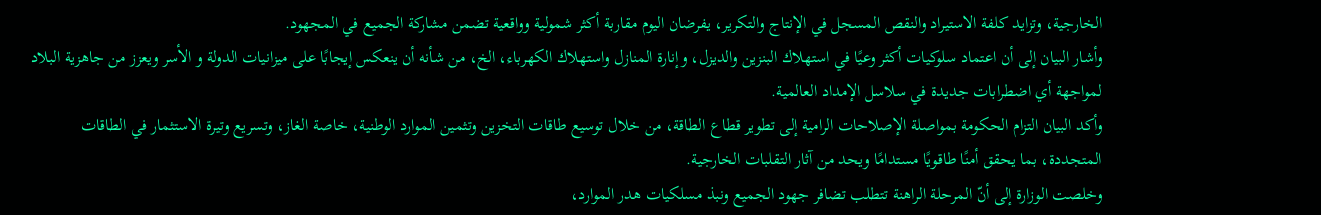الخارجية، وتزايد كلفة الاستيراد والنقص المسجل في الإنتاج والتكرير، يفرضان اليوم مقاربة أكثر شمولية وواقعية تضمن مشاركة الجميع في المجهود.
وأشار البيان إلى أن اعتماد سلوكيات أكثر وعيًا في استهلاك البنزين والديزل، وإنارة المنازل واستهلاك الكهرباء، الخ، من شأنه أن ينعكس إيجابًا على ميزانيات الدولة و الأسر ويعزز من جاهزية البلاد لمواجهة أي اضطرابات جديدة في سلاسل الإمداد العالمية.
وأكد البيان التزام الحكومة بمواصلة الإصلاحات الرامية إلى تطوير قطاع الطاقة، من خلال توسيع طاقات التخزين وتثمين الموارد الوطنية، خاصة الغاز، وتسريع وتيرة الاستثمار في الطاقات المتجددة، بما يحقق أمنًا طاقويًا مستدامًا ويحد من آثار التقلبات الخارجية.
وخلصت الوزارة إلى أنّ المرحلة الراهنة تتطلب تضافر جهود الجميع ونبذ مسلكيات هدر الموارد،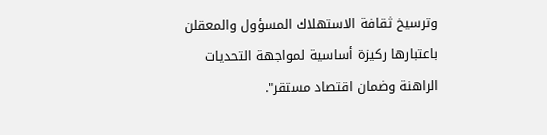وترسيخ ثقافة الاستهلاك المسؤول والمعقلن باعتبارها ركيزة أساسية لمواجهة التحديات الراهنة وضمان اقتصاد مستقر".